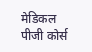मेडिकल पीजी कोर्स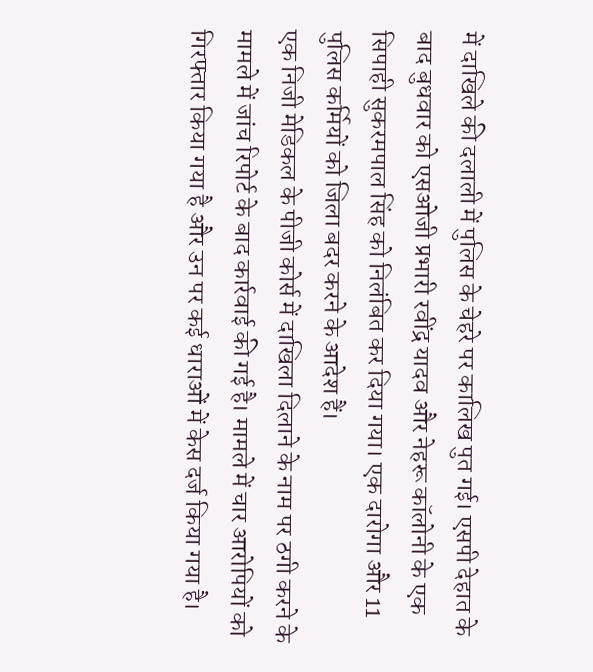में दाखिले की दलाली में पुलिस के चेहरे पर कालिख पुत गई। एसपी देहात के बाद बुधवार को एसओजी प्रभारी रवींद्र यादव और नेहरू कॉलोनी के एक सिपाही सुकरमपाल सिंह को निलंबित कर दिया गया। एक दारोगा और 11 पुलिस कर्मियों को जिला बदर करने के आदेश हैं।
एक निजी मेडिकल के पीजी कोर्स में दाखिला दिलाने के नाम पर ठगी करने के मामले में जांच रिपोर्ट के बाद कार्रवाई की गई है। मामले में चार आरोपियों को गिरफ्तार किया गया है और उन पर कई धाराओं में केस दर्ज किया गया है।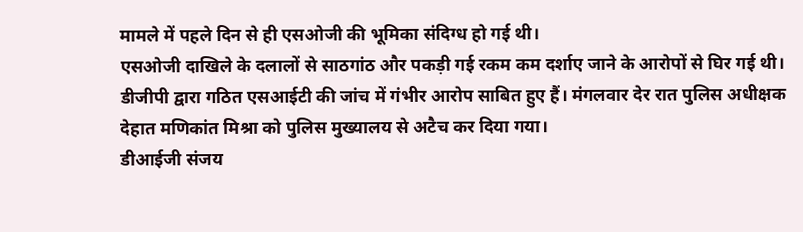मामले में पहले दिन से ही एसओजी की भूमिका संदिग्ध हो गई थी।
एसओजी दाखिले के दलालों से साठगांठ और पकड़ी गई रकम कम दर्शाए जाने के आरोपों से घिर गई थी। डीजीपी द्वारा गठित एसआईटी की जांच में गंभीर आरोप साबित हुए हैं। मंगलवार देर रात पुलिस अधीक्षक देहात मणिकांत मिश्रा को पुलिस मुख्यालय से अटैच कर दिया गया।
डीआईजी संजय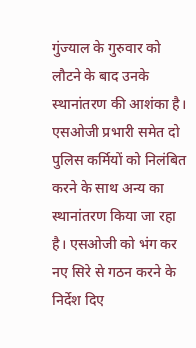गुंज्याल के गुरुवार को लौटने के बाद उनके स्थानांतरण की आशंका है।
एसओजी प्रभारी समेत दो पुलिस कर्मियों को निलंबित करने के साथ अन्य का स्थानांतरण किया जा रहा है। एसओजी को भंग कर नए सिरे से गठन करने के निर्देश दिए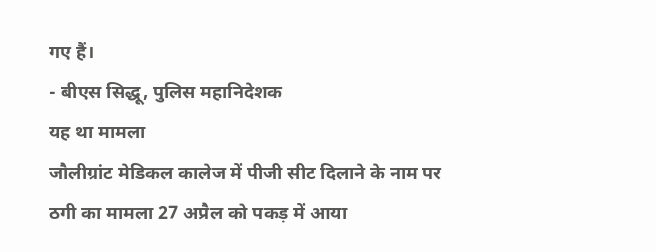गए हैं।
- बीएस सिद्धू, पुलिस महानिदेशक
यह था मामला
जौलीग्रांट मेडिकल कालेज में पीजी सीट दिलाने के नाम पर ठगी का मामला 27 अप्रैल को पकड़ में आया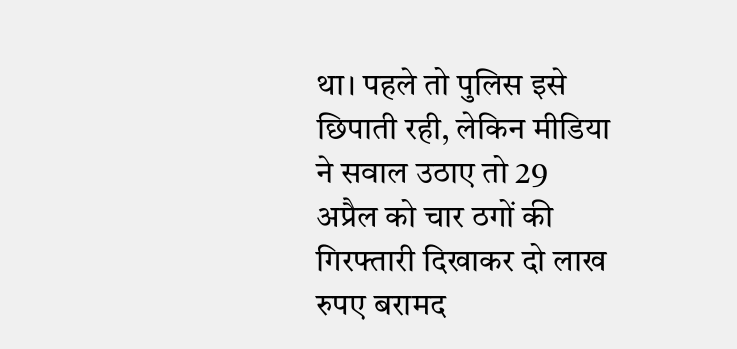था। पहले तो पुलिस इसे छिपाती रही, लेकिन मीडिया ने सवाल उठाए तो 29 अप्रैल को चार ठगों की गिरफ्तारी दिखाकर दो लाख रुपए बरामद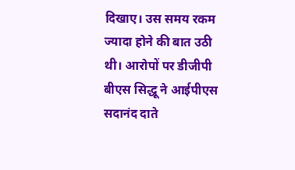दिखाए। उस समय रकम ज्यादा होने की बात उठी थी। आरोपों पर डीजीपी बीएस सिद्धू ने आईपीएस सदानंद दाते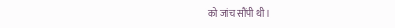को जांच सौंपी थी।